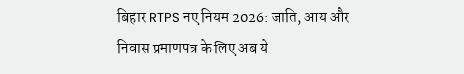बिहार RTPS नए नियम 2026: जाति, आय और निवास प्रमाणपत्र के लिए अब ये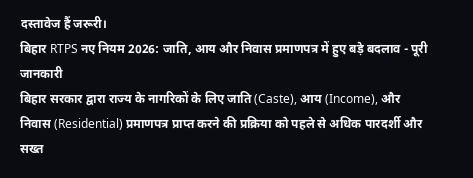दस्तावेज हैं जरूरी।
बिहार RTPS नए नियम 2026: जाति, आय और निवास प्रमाणपत्र में हुए बड़े बदलाव - पूरी जानकारी
बिहार सरकार द्वारा राज्य के नागरिकों के लिए जाति (Caste), आय (Income), और निवास (Residential) प्रमाणपत्र प्राप्त करने की प्रक्रिया को पहले से अधिक पारदर्शी और सख्त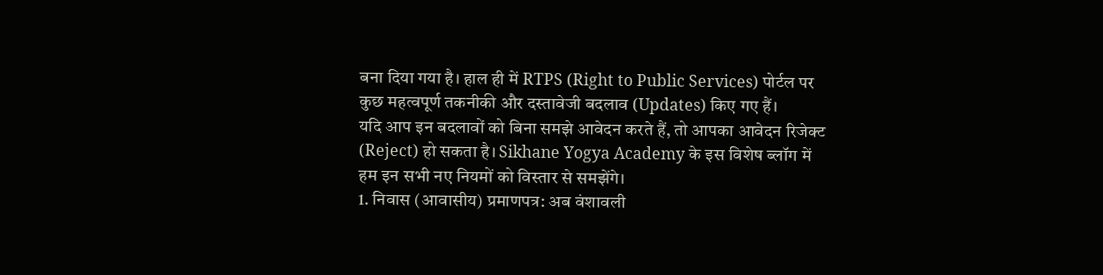बना दिया गया है। हाल ही में RTPS (Right to Public Services) पोर्टल पर कुछ महत्वपूर्ण तकनीकी और दस्तावेजी बदलाव (Updates) किए गए हैं।
यदि आप इन बदलावों को बिना समझे आवेदन करते हैं, तो आपका आवेदन रिजेक्ट (Reject) हो सकता है। Sikhane Yogya Academy के इस विशेष ब्लॉग में हम इन सभी नए नियमों को विस्तार से समझेंगे।
1. निवास (आवासीय) प्रमाणपत्र: अब वंशावली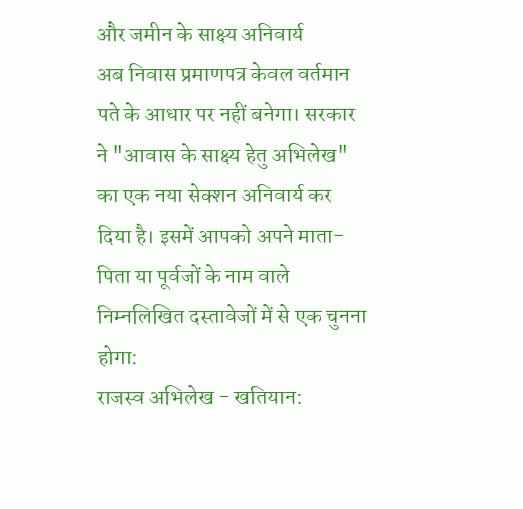और जमीन के साक्ष्य अनिवार्य
अब निवास प्रमाणपत्र केवल वर्तमान पते के आधार पर नहीं बनेगा। सरकार ने "आवास के साक्ष्य हेतु अभिलेख" का एक नया सेक्शन अनिवार्य कर दिया है। इसमें आपको अपने माता-पिता या पूर्वजों के नाम वाले निम्नलिखित दस्तावेजों में से एक चुनना होगा:
राजस्व अभिलेख - खतियान: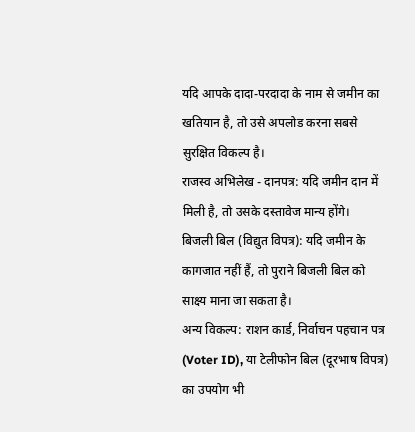यदि आपके दादा-परदादा के नाम से जमीन का खतियान है, तो उसे अपलोड करना सबसे सुरक्षित विकल्प है।
राजस्व अभिलेख - दानपत्र: यदि जमीन दान में मिली है, तो उसके दस्तावेज मान्य होंगे।
बिजली बिल (विद्युत विपत्र): यदि जमीन के कागजात नहीं हैं, तो पुराने बिजली बिल को साक्ष्य माना जा सकता है।
अन्य विकल्प: राशन कार्ड, निर्वाचन पहचान पत्र (Voter ID), या टेलीफोन बिल (दूरभाष विपत्र) का उपयोग भी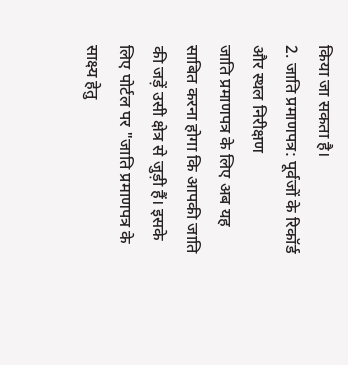किया जा सकता है।
2. जाति प्रमाणपत्र: पूर्वजों के रिकॉर्ड और स्थल निरीक्षण
जाति प्रमाणपत्र के लिए अब यह साबित करना होगा कि आपकी जाति की जड़ें उसी क्षेत्र से जुड़ी हैं। इसके लिए पोर्टल पर "जाति प्रमाणपत्र के साक्ष्य हेतु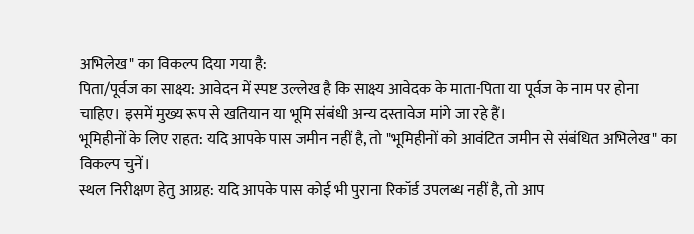अभिलेख" का विकल्प दिया गया है:
पिता/पूर्वज का साक्ष्य: आवेदन में स्पष्ट उल्लेख है कि साक्ष्य आवेदक के माता-पिता या पूर्वज के नाम पर होना चाहिए। इसमें मुख्य रूप से खतियान या भूमि संबंधी अन्य दस्तावेज मांगे जा रहे हैं।
भूमिहीनों के लिए राहत: यदि आपके पास जमीन नहीं है, तो "भूमिहीनों को आवंटित जमीन से संबंधित अभिलेख" का विकल्प चुनें।
स्थल निरीक्षण हेतु आग्रह: यदि आपके पास कोई भी पुराना रिकॉर्ड उपलब्ध नहीं है, तो आप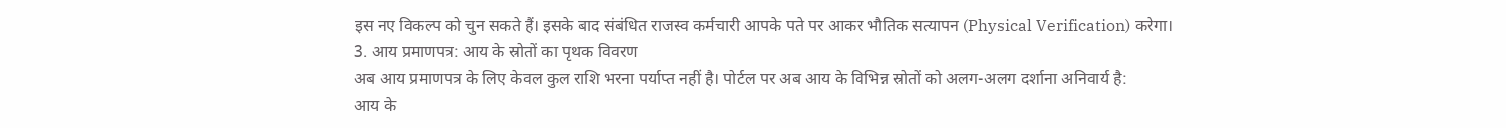इस नए विकल्प को चुन सकते हैं। इसके बाद संबंधित राजस्व कर्मचारी आपके पते पर आकर भौतिक सत्यापन (Physical Verification) करेगा।
3. आय प्रमाणपत्र: आय के स्रोतों का पृथक विवरण
अब आय प्रमाणपत्र के लिए केवल कुल राशि भरना पर्याप्त नहीं है। पोर्टल पर अब आय के विभिन्न स्रोतों को अलग-अलग दर्शाना अनिवार्य है:
आय के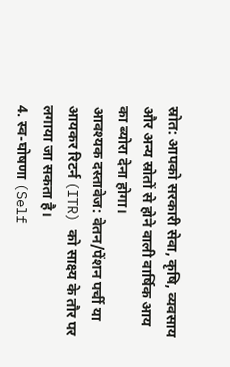स्रोत: आपको सरकारी सेवा, कृषि, व्यवसाय और अन्य स्रोतों से होने वाली वार्षिक आय का ब्योरा देना होगा।
आवश्यक दस्तावेज: वेतन/पेंशन पर्ची या आयकर रिटर्न (ITR) को साक्ष्य के तौर पर लगाया जा सकता है।
4. स्व-घोषणा (Self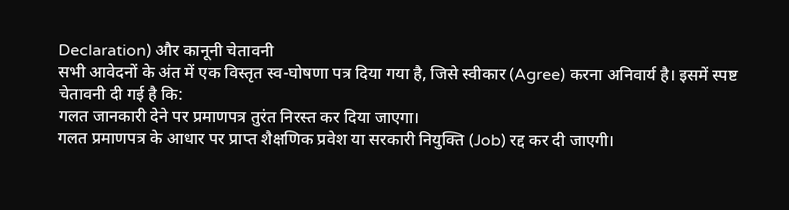Declaration) और कानूनी चेतावनी
सभी आवेदनों के अंत में एक विस्तृत स्व-घोषणा पत्र दिया गया है, जिसे स्वीकार (Agree) करना अनिवार्य है। इसमें स्पष्ट चेतावनी दी गई है कि:
गलत जानकारी देने पर प्रमाणपत्र तुरंत निरस्त कर दिया जाएगा।
गलत प्रमाणपत्र के आधार पर प्राप्त शैक्षणिक प्रवेश या सरकारी नियुक्ति (Job) रद्द कर दी जाएगी।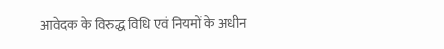आवेदक के विरुद्ध विधि एवं नियमों के अधीन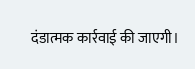दंडात्मक कार्रवाई की जाएगी।